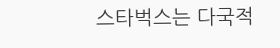스타벅스는 다국적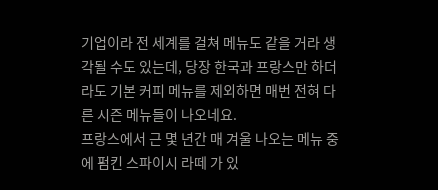기업이라 전 세계를 걸쳐 메뉴도 같을 거라 생각될 수도 있는데, 당장 한국과 프랑스만 하더라도 기본 커피 메뉴를 제외하면 매번 전혀 다른 시즌 메뉴들이 나오네요.
프랑스에서 근 몇 년간 매 겨울 나오는 메뉴 중에 펌킨 스파이시 라떼 가 있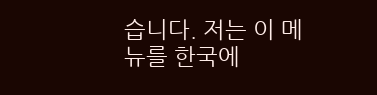습니다. 저는 이 메뉴를 한국에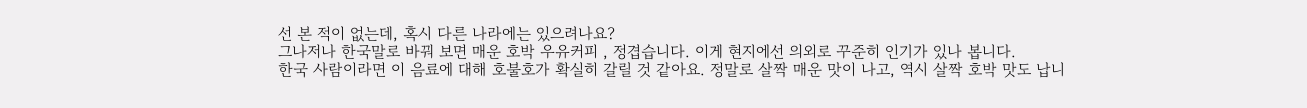선 본 적이 없는데, 혹시 다른 나라에는 있으려나요?
그나저나 한국말로 바꿔 보면 매운 호박 우유커피 , 정겹습니다. 이게 현지에선 의외로 꾸준히 인기가 있나 봅니다.
한국 사람이라면 이 음료에 대해 호불호가 확실히 갈릴 것 같아요. 정말로 살짝 매운 맛이 나고, 역시 살짝 호박 맛도 납니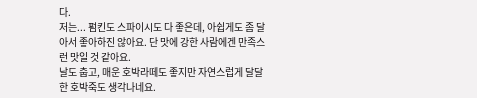다.
저는... 펌킨도 스파이시도 다 좋은데, 아쉽게도 좀 달아서 좋아하진 않아요. 단 맛에 강한 사람에겐 만족스런 맛일 것 같아요.
날도 춥고, 매운 호박라떼도 좋지만 자연스럽게 달달한 호박죽도 생각나네요.